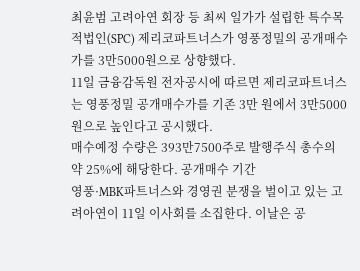최윤범 고려아연 회장 등 최씨 일가가 설립한 특수목적법인(SPC) 제리코파트너스가 영풍정밀의 공개매수가를 3만5000원으로 상향했다.
11일 금융감독원 전자공시에 따르면 제리코파트너스는 영풍정밀 공개매수가를 기존 3만 원에서 3만5000원으로 높인다고 공시했다.
매수예정 수량은 393만7500주로 발행주식 총수의 약 25%에 해당한다. 공개매수 기간
영풍·MBK파트너스와 경영권 분쟁을 벌이고 있는 고려아연이 11일 이사회를 소집한다. 이날은 공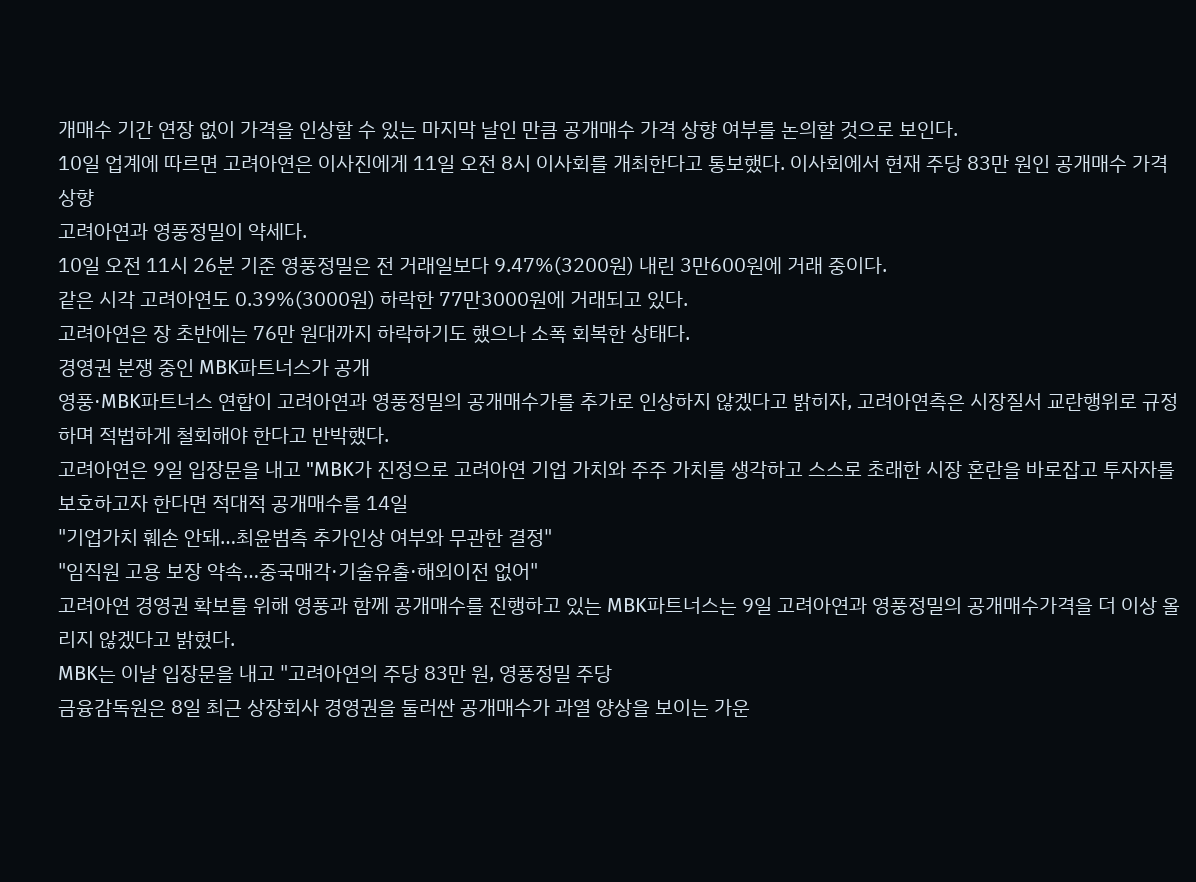개매수 기간 연장 없이 가격을 인상할 수 있는 마지막 날인 만큼 공개매수 가격 상향 여부를 논의할 것으로 보인다.
10일 업계에 따르면 고려아연은 이사진에게 11일 오전 8시 이사회를 개최한다고 통보했다. 이사회에서 현재 주당 83만 원인 공개매수 가격 상향
고려아연과 영풍정밀이 약세다.
10일 오전 11시 26분 기준 영풍정밀은 전 거래일보다 9.47%(3200원) 내린 3만600원에 거래 중이다.
같은 시각 고려아연도 0.39%(3000원) 하락한 77만3000원에 거래되고 있다.
고려아연은 장 초반에는 76만 원대까지 하락하기도 했으나 소폭 회복한 상태다.
경영권 분쟁 중인 MBK파트너스가 공개
영풍·MBK파트너스 연합이 고려아연과 영풍정밀의 공개매수가를 추가로 인상하지 않겠다고 밝히자, 고려아연측은 시장질서 교란행위로 규정하며 적법하게 철회해야 한다고 반박했다.
고려아연은 9일 입장문을 내고 "MBK가 진정으로 고려아연 기업 가치와 주주 가치를 생각하고 스스로 초래한 시장 혼란을 바로잡고 투자자를 보호하고자 한다면 적대적 공개매수를 14일
"기업가치 훼손 안돼…최윤범측 추가인상 여부와 무관한 결정"
"임직원 고용 보장 약속…중국매각·기술유출·해외이전 없어"
고려아연 경영권 확보를 위해 영풍과 함께 공개매수를 진행하고 있는 MBK파트너스는 9일 고려아연과 영풍정밀의 공개매수가격을 더 이상 올리지 않겠다고 밝혔다.
MBK는 이날 입장문을 내고 "고려아연의 주당 83만 원, 영풍정밀 주당
금융감독원은 8일 최근 상장회사 경영권을 둘러싼 공개매수가 과열 양상을 보이는 가운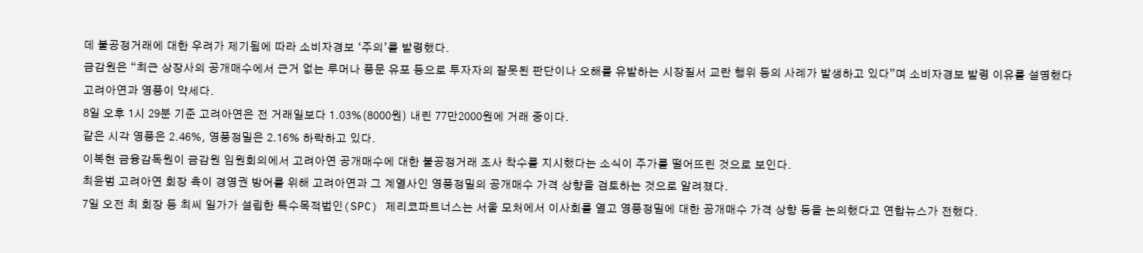데 불공정거래에 대한 우려가 제기됨에 따라 소비자경보 ‘주의’를 발령했다.
금감원은 “최근 상장사의 공개매수에서 근거 없는 루머나 풍문 유포 등으로 투자자의 잘못된 판단이나 오해를 유발하는 시장질서 교란 행위 등의 사례가 발생하고 있다”며 소비자경보 발령 이유를 설명했다
고려아연과 영풍이 약세다.
8일 오후 1시 29분 기준 고려아연은 전 거래일보다 1.03%(8000원) 내린 77만2000원에 거래 중이다.
같은 시각 영풍은 2.46%, 영풍정밀은 2.16% 하락하고 있다.
이복현 금융감독원이 금감원 임원회의에서 고려아연 공개매수에 대한 불공정거래 조사 착수를 지시했다는 소식이 주가를 떨어뜨린 것으로 보인다.
최윤범 고려아연 회장 측이 경영권 방어를 위해 고려아연과 그 계열사인 영풍정밀의 공개매수 가격 상향을 검토하는 것으로 알려졌다.
7일 오전 최 회장 등 최씨 일가가 설립한 특수목적법인(SPC) 제리코파트너스는 서울 모처에서 이사회를 열고 영풍정밀에 대한 공개매수 가격 상향 등을 논의했다고 연합뉴스가 전했다.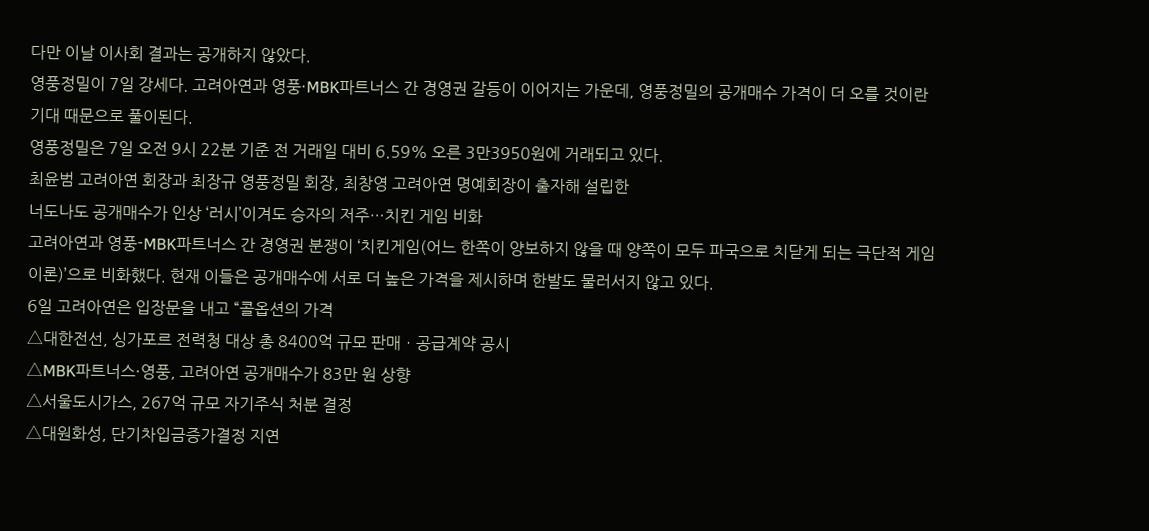다만 이날 이사회 결과는 공개하지 않았다.
영풍정밀이 7일 강세다. 고려아연과 영풍·MBK파트너스 간 경영권 갈등이 이어지는 가운데, 영풍정밀의 공개매수 가격이 더 오를 것이란 기대 때문으로 풀이된다.
영풍정밀은 7일 오전 9시 22분 기준 전 거래일 대비 6.59% 오른 3만3950원에 거래되고 있다.
최윤범 고려아연 회장과 최장규 영풍정밀 회장, 최창영 고려아연 명예회장이 출자해 설립한
너도나도 공개매수가 인상 ‘러시’이겨도 승자의 저주…치킨 게임 비화
고려아연과 영풍-MBK파트너스 간 경영권 분쟁이 ‘치킨게임(어느 한쪽이 양보하지 않을 때 양쪽이 모두 파국으로 치닫게 되는 극단적 게임이론)’으로 비화했다. 현재 이들은 공개매수에 서로 더 높은 가격을 제시하며 한발도 물러서지 않고 있다.
6일 고려아연은 입장문을 내고 “콜옵션의 가격
△대한전선, 싱가포르 전력청 대상 총 8400억 규모 판매ㆍ공급계약 공시
△MBK파트너스·영풍, 고려아연 공개매수가 83만 원 상향
△서울도시가스, 267억 규모 자기주식 처분 결정
△대원화성, 단기차입금증가결정 지연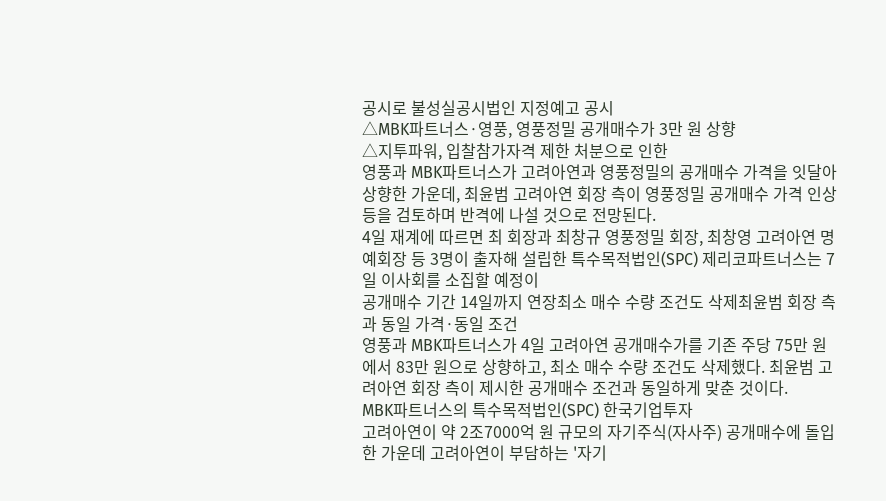공시로 불성실공시법인 지정예고 공시
△MBK파트너스·영풍, 영풍정밀 공개매수가 3만 원 상향
△지투파워, 입찰참가자격 제한 처분으로 인한
영풍과 MBK파트너스가 고려아연과 영풍정밀의 공개매수 가격을 잇달아 상향한 가운데, 최윤범 고려아연 회장 측이 영풍정밀 공개매수 가격 인상 등을 검토하며 반격에 나설 것으로 전망된다.
4일 재계에 따르면 최 회장과 최창규 영풍정밀 회장, 최창영 고려아연 명예회장 등 3명이 출자해 설립한 특수목적법인(SPC) 제리코파트너스는 7일 이사회를 소집할 예정이
공개매수 기간 14일까지 연장최소 매수 수량 조건도 삭제최윤범 회장 측과 동일 가격·동일 조건
영풍과 MBK파트너스가 4일 고려아연 공개매수가를 기존 주당 75만 원에서 83만 원으로 상향하고, 최소 매수 수량 조건도 삭제했다. 최윤범 고려아연 회장 측이 제시한 공개매수 조건과 동일하게 맞춘 것이다.
MBK파트너스의 특수목적법인(SPC) 한국기업투자
고려아연이 약 2조7000억 원 규모의 자기주식(자사주) 공개매수에 돌입한 가운데 고려아연이 부담하는 '자기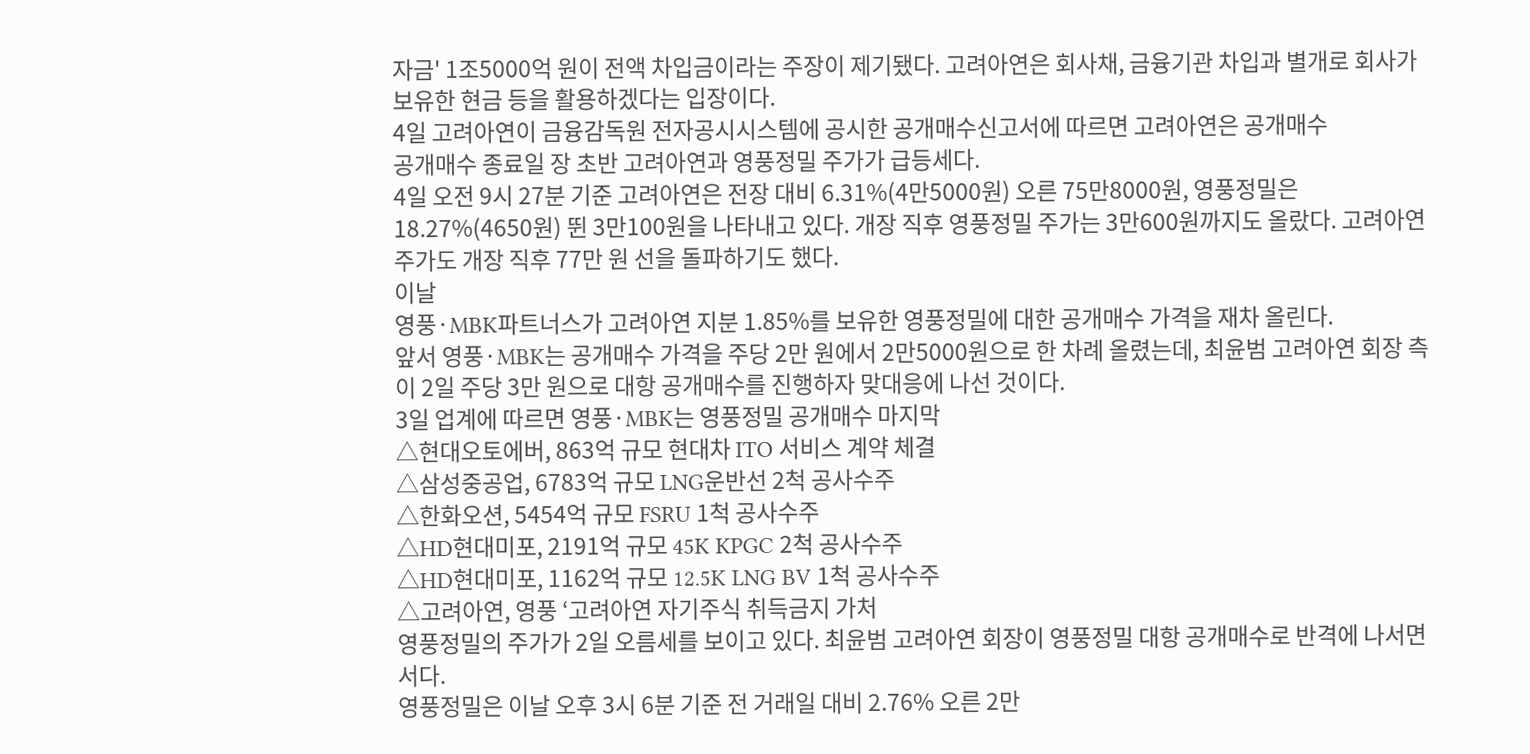자금' 1조5000억 원이 전액 차입금이라는 주장이 제기됐다. 고려아연은 회사채, 금융기관 차입과 별개로 회사가 보유한 현금 등을 활용하겠다는 입장이다.
4일 고려아연이 금융감독원 전자공시시스템에 공시한 공개매수신고서에 따르면 고려아연은 공개매수
공개매수 종료일 장 초반 고려아연과 영풍정밀 주가가 급등세다.
4일 오전 9시 27분 기준 고려아연은 전장 대비 6.31%(4만5000원) 오른 75만8000원, 영풍정밀은 18.27%(4650원) 뛴 3만100원을 나타내고 있다. 개장 직후 영풍정밀 주가는 3만600원까지도 올랐다. 고려아연 주가도 개장 직후 77만 원 선을 돌파하기도 했다.
이날
영풍·MBK파트너스가 고려아연 지분 1.85%를 보유한 영풍정밀에 대한 공개매수 가격을 재차 올린다.
앞서 영풍·MBK는 공개매수 가격을 주당 2만 원에서 2만5000원으로 한 차례 올렸는데, 최윤범 고려아연 회장 측이 2일 주당 3만 원으로 대항 공개매수를 진행하자 맞대응에 나선 것이다.
3일 업계에 따르면 영풍·MBK는 영풍정밀 공개매수 마지막
△현대오토에버, 863억 규모 현대차 ITO 서비스 계약 체결
△삼성중공업, 6783억 규모 LNG운반선 2척 공사수주
△한화오션, 5454억 규모 FSRU 1척 공사수주
△HD현대미포, 2191억 규모 45K KPGC 2척 공사수주
△HD현대미포, 1162억 규모 12.5K LNG BV 1척 공사수주
△고려아연, 영풍 ‘고려아연 자기주식 취득금지 가처
영풍정밀의 주가가 2일 오름세를 보이고 있다. 최윤범 고려아연 회장이 영풍정밀 대항 공개매수로 반격에 나서면서다.
영풍정밀은 이날 오후 3시 6분 기준 전 거래일 대비 2.76% 오른 2만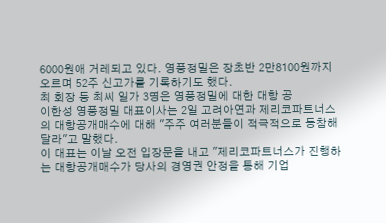6000원애 거레되고 있다. 영풍정밀은 장초반 2만8100원까지 오르며 52주 신고가를 기록하기도 했다.
최 회장 등 최씨 일가 3명은 영풍정밀에 대한 대항 공
이한성 영풍정밀 대표이사는 2일 고려아연과 제리코파트너스의 대항공개매수에 대해 "주주 여러분들이 적극적으로 동참해 달라"고 말했다.
이 대표는 이날 오전 입장문을 내고 "제리코파트너스가 진행하는 대항공개매수가 당사의 경영권 안정을 통해 기업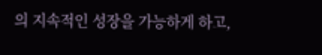의 지속적인 성장을 가능하게 하고,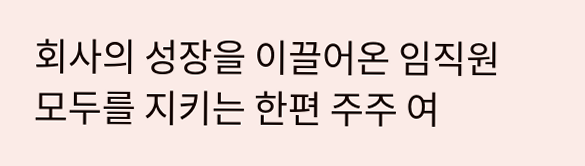회사의 성장을 이끌어온 임직원 모두를 지키는 한편 주주 여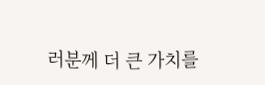러분께 더 큰 가치를